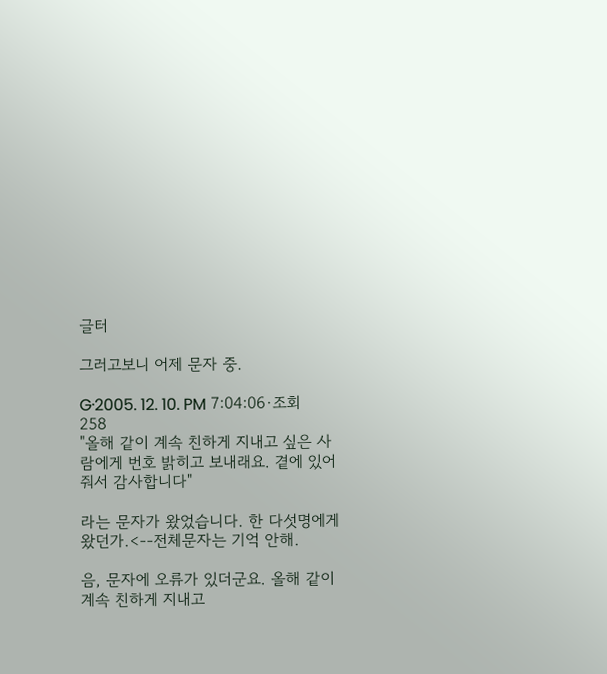글터

그러고보니 어제 문자 중.

G·2005. 12. 10. PM 7:04:06·조회 258
"올해 같이 계속 친하게 지내고 싶은 사람에게 번호 밝히고 보내래요. 곁에 있어줘서 감사합니다"

라는 문자가 왔었습니다. 한 다섯명에게 왔던가.<--전체문자는 기억 안해.

음, 문자에 오류가 있더군요. 올해 같이 계속 친하게 지내고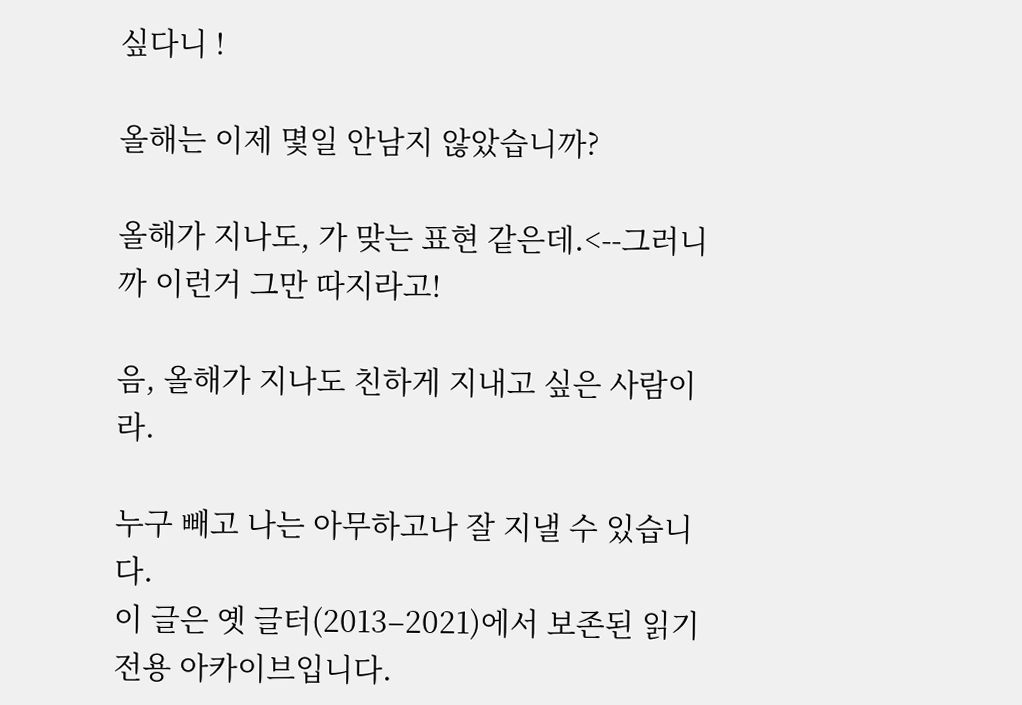싶다니 !

올해는 이제 몇일 안남지 않았습니까?

올해가 지나도, 가 맞는 표현 같은데.<--그러니까 이런거 그만 따지라고!

음, 올해가 지나도 친하게 지내고 싶은 사람이라.

누구 빼고 나는 아무하고나 잘 지낼 수 있습니다.
이 글은 옛 글터(2013–2021)에서 보존된 읽기 전용 아카이브입니다.